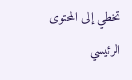تخطي إلى المحتوى الرئيسي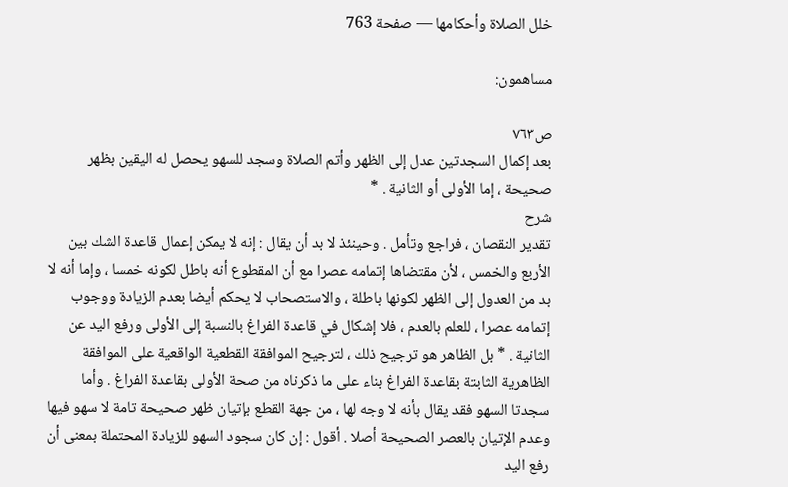خلل الصلاة وأحكامها — صفحة 763

مساهمون:

ص٧٦٣
بعد إكمال السجدتين عدل إلى الظهر وأتم الصلاة وسجد للسهو يحصل له اليقين بظهر صحيحة ، إما الأولى أو الثانية . *
شرح
تقدير النقصان ، فراجع وتأمل . وحينئذ لا بد أن يقال : إنه لا يمكن إعمال قاعدة الشك بين الأربع والخمس ، لأن مقتضاها إتمامه عصرا مع أن المقطوع أنه باطل لكونه خمسا ، وإما أنه لا بد من العدول إلى الظهر لكونها باطلة ، والاستصحاب لا يحكم أيضا بعدم الزيادة ووجوب إتمامه عصرا ، للعلم بالعدم ، فلا إشكال في قاعدة الفراغ بالنسبة إلى الأولى ورفع اليد عن الثانية . * بل الظاهر هو ترجيح ذلك ، لترجيح الموافقة القطعية الواقعية على الموافقة الظاهرية الثابتة بقاعدة الفراغ بناء على ما ذكرناه من صحة الأولى بقاعدة الفراغ . وأما سجدتا السهو فقد يقال بأنه لا وجه لها ، من جهة القطع بإتيان ظهر صحيحة تامة لا سهو فيها وعدم الإتيان بالعصر الصحيحة أصلا . أقول : إن كان سجود السهو للزيادة المحتملة بمعنى أن رفع اليد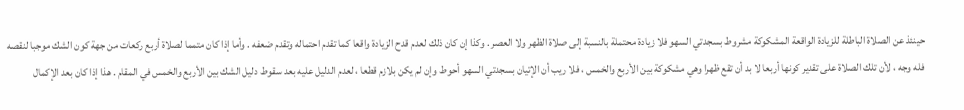حينئذ عن الصلاة الباطلة للزيادة الواقعة المشكوكة مشروط بسجدتي السهو فلا زيادة محتملة بالنسبة إلى صلاة الظهر ولا العصر . وكذا إن كان ذلك لعدم قدح الزيادة واقعا كما تقدم احتماله وتقدم ضعفه . وأما إذا كان متمما لصلاة أربع ركعات من جهة كون الشك موجبا لنقصه فله وجه ، لأن تلك الصلاة على تقدير كونها أربعا لا بد أن تقع ظهرا وهي مشكوكة بين الأربع والخمس ، فلا ريب أن الإتيان بسجدتي السهو أحوط وإن لم يكن بلازم قطعا ، لعدم الدليل عليه بعد سقوط دليل الشك بين الأربع والخمس في المقام . هذا إذا كان بعد الإكمال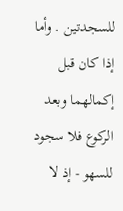للسجدتين . وأما إذا كان قبل إكمالهما وبعد الركوع فلا سجود للسهو - إذ لا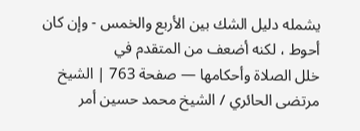يشمله دليل الشك بين الأربع والخمس - وإن كان أحوط ، لكنه أضعف من المتقدم في
خلل الصلاة وأحكامها — صفحة 763 | الشيخ مرتضى الحائري / الشيخ محمد حسين أمر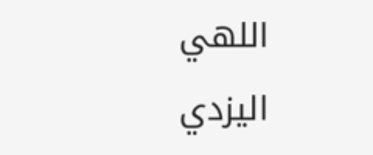اللهي اليزدي